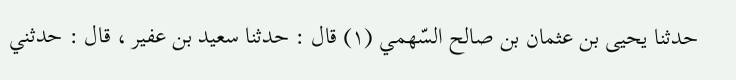حدثنا يحيى بن عثمان بن صالح السّهمي (١) قال : حدثنا سعيد بن عفير ، قال : حدثني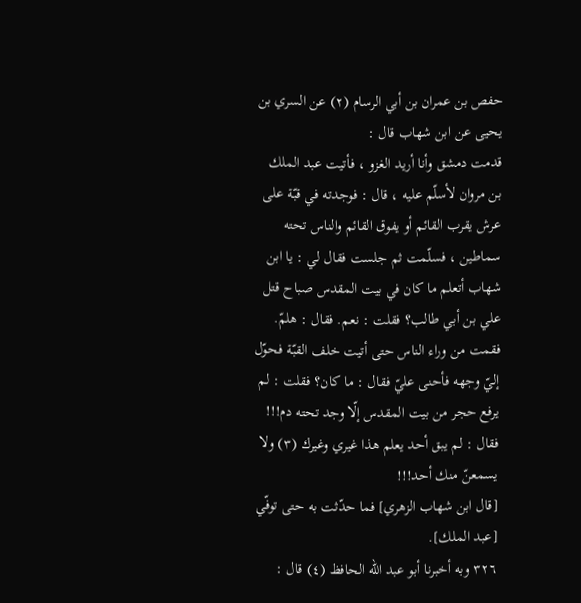حفص بن عمران بن أبي الرسام (٢) عن السري بن يحيى عن ابن شهاب قال :
قدمت دمشق وأنا أريد الغزو ، فأتيت عبد الملك بن مروان لأسلّم عليه ، قال : فوجدته في قبّة على عرش يقرب القائم أو يفوق القائم والناس تحته سماطين ، فسلّمت ثم جلست فقال لي : يا ابن شهاب أتعلم ما كان في بيت المقدس صباح قتل علي بن أبي طالب؟ فقلت : نعم. فقال : هلمّ. فقمت من وراء الناس حتى أتيت خلف القبّة فحوّل إليّ وجهه فأحنى عليّ فقال : ما كان؟ فقلت : لم يرفع حجر من بيت المقدس إلّا وجد تحته دم!!! فقال : لم يبق أحد يعلم هذا غيري وغيرك (٣) ولا يسمعنّ منك أحد!!!
[قال ابن شهاب الزهري] فما حدّثت به حتى توفّي [عبد الملك].
٣٢٦ وبه أخبرنا أبو عبد الله الحافظ (٤) قال :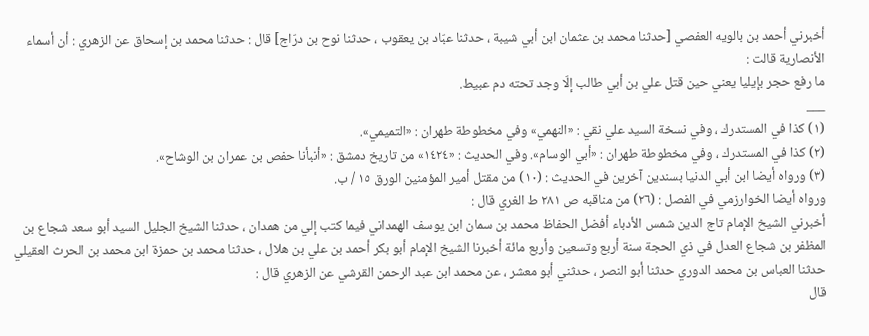أخبرني أحمد بن بالويه العفصي [حدثنا محمد بن عثمان ابن أبي شيبة ، حدثنا عبّاد بن يعقوب ، حدثنا نوح بن درّاج] قال : حدثنا محمد بن إسحاق عن الزهري : أن أسماء الأنصارية قالت :
ما رفع حجر بإيليا يعني حين قتل علي بن أبي طالب إلّا وجد تحته دم عبيط.
___
(١) كذا في المستدرك ، وفي نسخة السيد علي نقي : «النهمي» وفي مخطوطة طهران : «التميمي».
(٢) كذا في المستدرك ، وفي مخطوطة طهران : «أبي الوسام». وفي الحديث : «١٤٢٤» من تاريخ دمشق : «أنبأنا حفص بن عمران بن الوشاح».
(٣) ورواه أيضا ابن أبي الدنيا بسندين آخرين في الحديث : (١٠) من مقتل أمير المؤمنين الورق ١٥ / ب.
ورواه أيضا الخوارزمي في الفصل : (٢٦) من مناقبه ص ٢٨١ ط الغري قال :
أخبرني الشيخ الإمام تاج الدين شمس الأدباء أفضل الحفاظ محمد بن سمان ابن يوسف الهمداني فيما كتب إلي من همدان ، حدثنا الشيخ الجليل السيد أبو سعد شجاع بن المظفر بن شجاع العدل في ذي الحجة سنة أربع وتسعين وأربع مائة أخبرنا الشيخ الإمام أبو بكر أحمد بن علي بن هلال ، حدثنا محمد بن حمزة ابن محمد بن الحرث العقيلي حدثنا العباس بن محمد الدوري حدثنا أبو النصر ، حدثني أبو معشر ، عن محمد ابن عبد الرحمن القرشي عن الزهري قال :
قال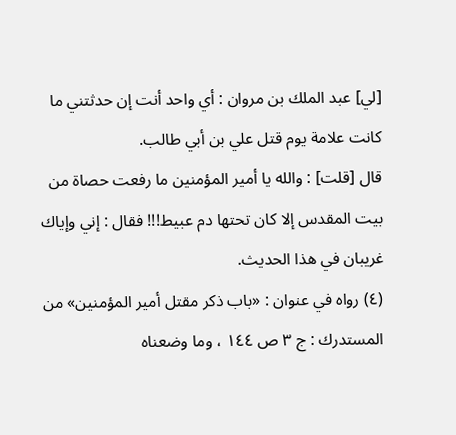[لي] عبد الملك بن مروان : أي واحد أنت إن حدثتني ما كانت علامة يوم قتل علي بن أبي طالب.
قال [قلت] : والله يا أمير المؤمنين ما رفعت حصاة من بيت المقدس إلا كان تحتها دم عبيط!!! فقال : إني وإياك غريبان في هذا الحديث.
(٤) رواه في عنوان : «باب ذكر مقتل أمير المؤمنين» من المستدرك : ج ٣ ص ١٤٤ ، وما وضعناه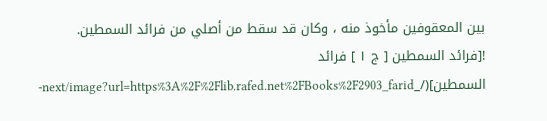بين المعقوفين مأخوذ منه ، وكان قد سقط من أصلي من فرائد السمطين.
![فرائد السمطين [ ج ١ ] فرائد السمطين](/_next/image?url=https%3A%2F%2Flib.rafed.net%2FBooks%2F2903_farid-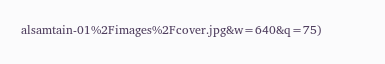alsamtain-01%2Fimages%2Fcover.jpg&w=640&q=75)